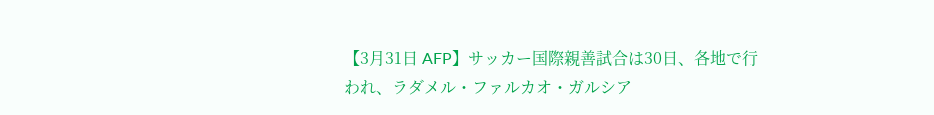【3月31日 AFP】サッカー国際親善試合は30日、各地で行われ、ラダメル・ファルカオ・ガルシア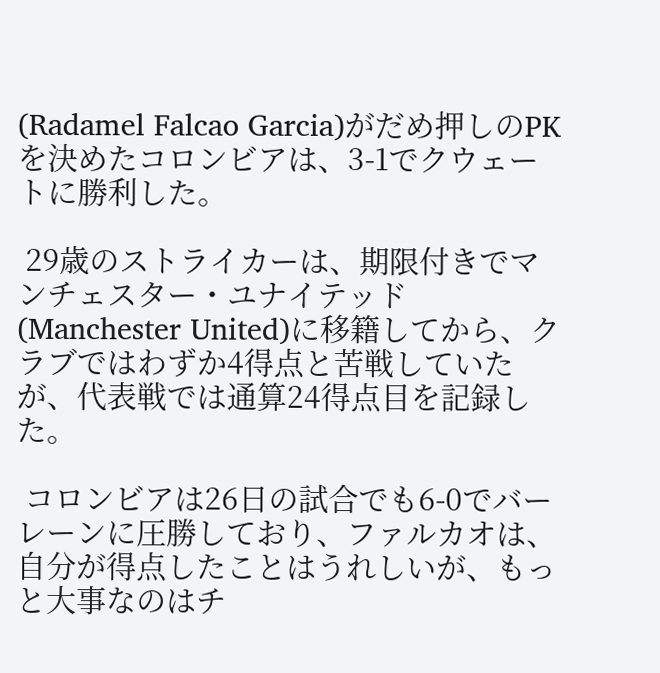(Radamel Falcao Garcia)がだめ押しのPKを決めたコロンビアは、3-1でクウェートに勝利した。

 29歳のストライカーは、期限付きでマンチェスター・ユナイテッド(Manchester United)に移籍してから、クラブではわずか4得点と苦戦していたが、代表戦では通算24得点目を記録した。

 コロンビアは26日の試合でも6-0でバーレーンに圧勝しており、ファルカオは、自分が得点したことはうれしいが、もっと大事なのはチ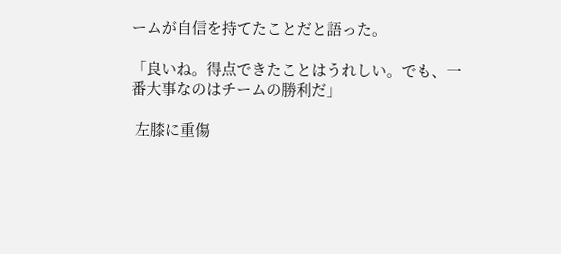ームが自信を持てたことだと語った。

「良いね。得点できたことはうれしい。でも、一番大事なのはチームの勝利だ」

 左膝に重傷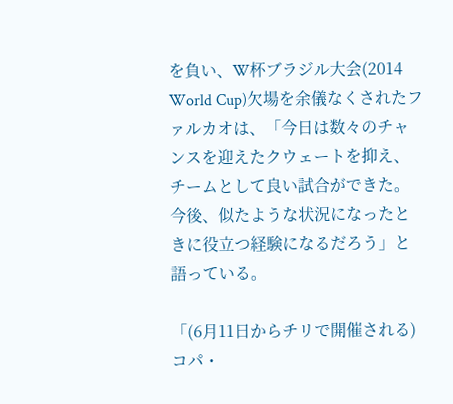を負い、W杯ブラジル大会(2014 World Cup)欠場を余儀なくされたファルカオは、「今日は数々のチャンスを迎えたクウェートを抑え、チームとして良い試合ができた。今後、似たような状況になったときに役立つ経験になるだろう」と語っている。

「(6月11日からチリで開催される)コパ・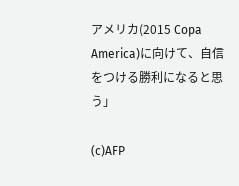アメリカ(2015 Copa America)に向けて、自信をつける勝利になると思う」

(c)AFP